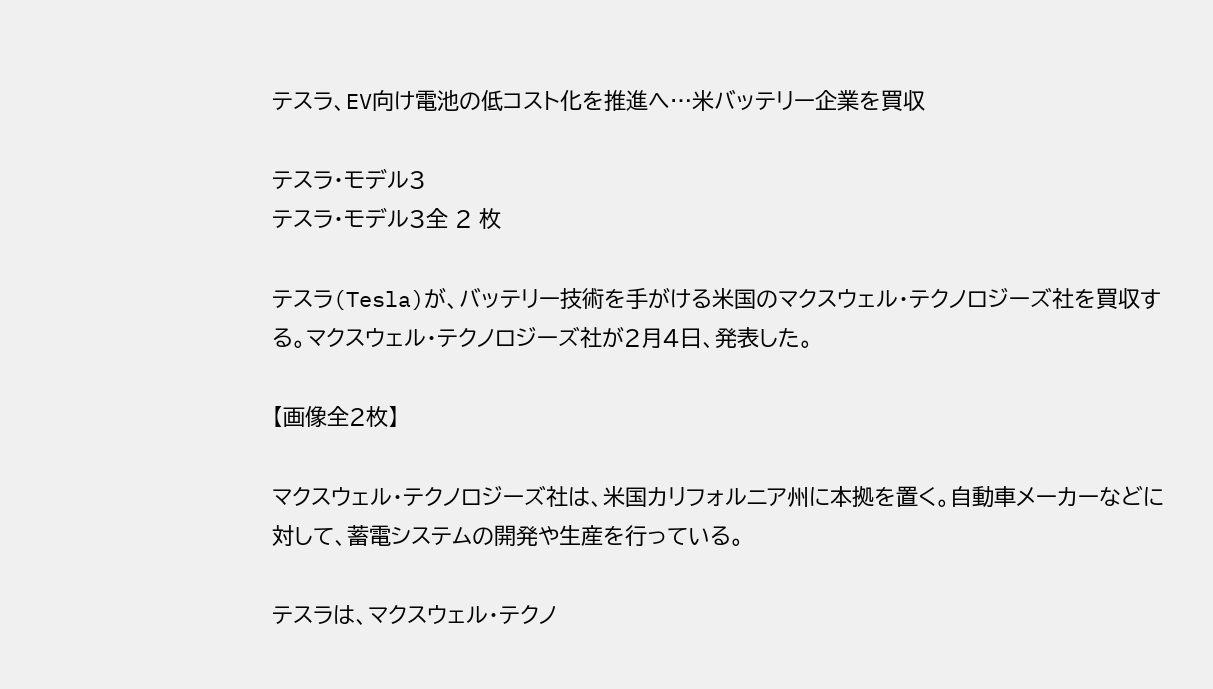テスラ、EV向け電池の低コスト化を推進へ…米バッテリー企業を買収

テスラ・モデル3
テスラ・モデル3全 2 枚

テスラ(Tesla)が、バッテリー技術を手がける米国のマクスウェル・テクノロジーズ社を買収する。マクスウェル・テクノロジーズ社が2月4日、発表した。

【画像全2枚】

マクスウェル・テクノロジーズ社は、米国カリフォルニア州に本拠を置く。自動車メーカーなどに対して、蓄電システムの開発や生産を行っている。

テスラは、マクスウェル・テクノ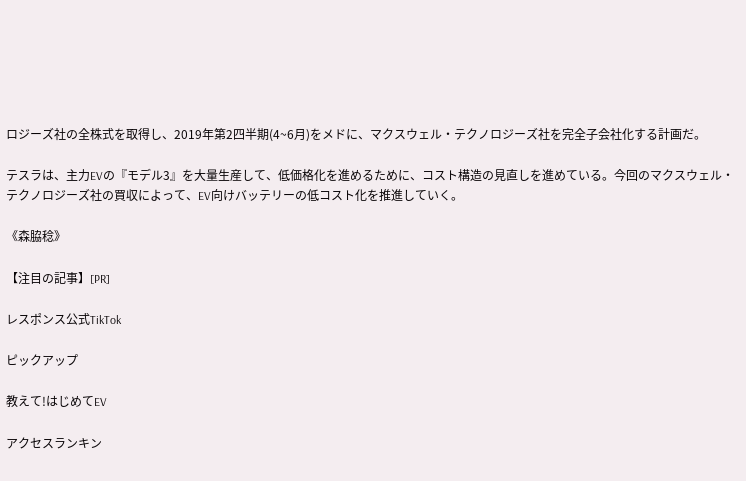ロジーズ社の全株式を取得し、2019年第2四半期(4~6月)をメドに、マクスウェル・テクノロジーズ社を完全子会社化する計画だ。

テスラは、主力EVの『モデル3』を大量生産して、低価格化を進めるために、コスト構造の見直しを進めている。今回のマクスウェル・テクノロジーズ社の買収によって、EV向けバッテリーの低コスト化を推進していく。

《森脇稔》

【注目の記事】[PR]

レスポンス公式TikTok

ピックアップ

教えて!はじめてEV

アクセスランキン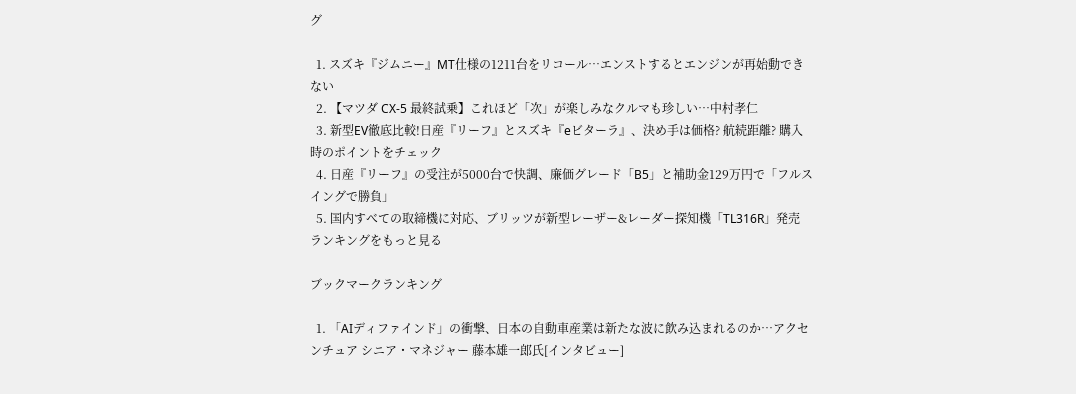グ

  1. スズキ『ジムニー』MT仕様の1211台をリコール…エンストするとエンジンが再始動できない
  2. 【マツダ CX-5 最終試乗】これほど「次」が楽しみなクルマも珍しい…中村孝仁
  3. 新型EV徹底比較!日産『リーフ』とスズキ『eビターラ』、決め手は価格? 航続距離? 購入時のポイントをチェック
  4. 日産『リーフ』の受注が5000台で快調、廉価グレード「B5」と補助金129万円で「フルスイングで勝負」
  5. 国内すべての取締機に対応、ブリッツが新型レーザー&レーダー探知機「TL316R」発売
ランキングをもっと見る

ブックマークランキング

  1. 「AIディファインド」の衝撃、日本の自動車産業は新たな波に飲み込まれるのか…アクセンチュア シニア・マネジャー 藤本雄一郎氏[インタビュー]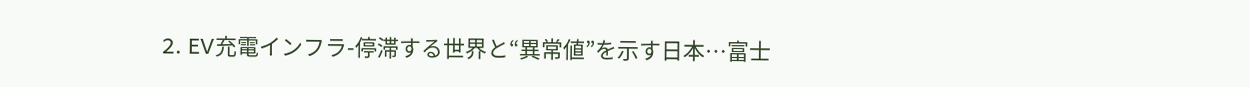2. EV充電インフラ-停滞する世界と“異常値”を示す日本…富士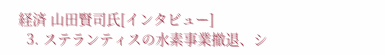経済 山田賢司氏[インタビュー]
  3. ステランティスの水素事業撤退、シ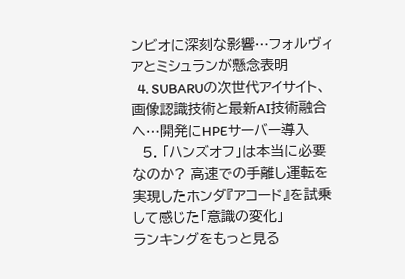ンビオに深刻な影響…フォルヴィアとミシュランが懸念表明
  4. SUBARUの次世代アイサイト、画像認識技術と最新AI技術融合へ…開発にHPEサーバー導入
  5. 「ハンズオフ」は本当に必要なのか? 高速での手離し運転を実現したホンダ『アコード』を試乗して感じた「意識の変化」
ランキングをもっと見る